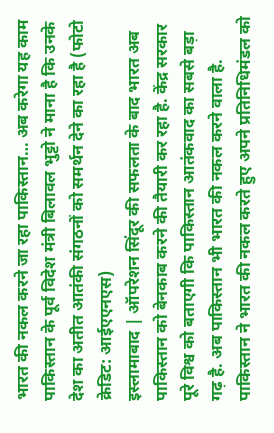भारत की नकल करने जा रहा पाकिस्तान… अब करेगा यह काम
पाकिस्तान के पूर्व विदेश मंत्री बिलावल भुट्टो ने माना है कि उनके देश का अतीत आतंकी संगठनों को समर्थन देने का रहा है (फोटो क्रेडिट: आईएएनएस)
इस्लामाबाद | ऑपरेशन सिंदूर की सफलता के बाद भारत अब पाकिस्तान को बेनकाब करने की तैयारी कर रहा है. केंद्र सरकार पूरे विश्व को बताएगी कि पाकिस्तान आतंकवाद का सबसे बड़ा गढ़ है. अब पाकिस्तान भी भारत की नकल करने वाला है. पाकिस्तान ने भारत की नकल करते हुए अपने प्रतिनिधिमंडल को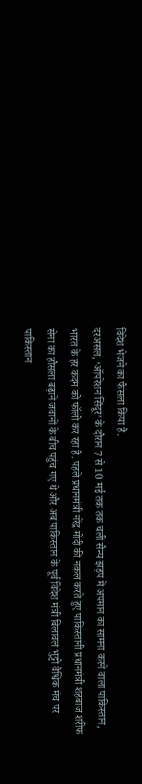विदेश भेजने का फैसला किया है.
दरअसल, ‘ऑपरेशन सिंदूर’ के दौरान 7 से 10 मई तक तक चली सैन्य झड़प में अपमान का सामना करने वाला पाकिस्तान, भारत के हर कदम को फॉलो कर रहा है. पहले प्रधानमंत्री नरेंद्र मोदी की नकल करते हुए पाकिस्तानी प्रधानमंत्री शहबाज शरीफ सेना का हौसला बढ़ाने जवानों के बीच पहुंच गए थे और अब पाकिस्तान के पूर्व विदेश मंत्री बिलावल भुट्टो वैश्विक मंच पर पाकिस्तान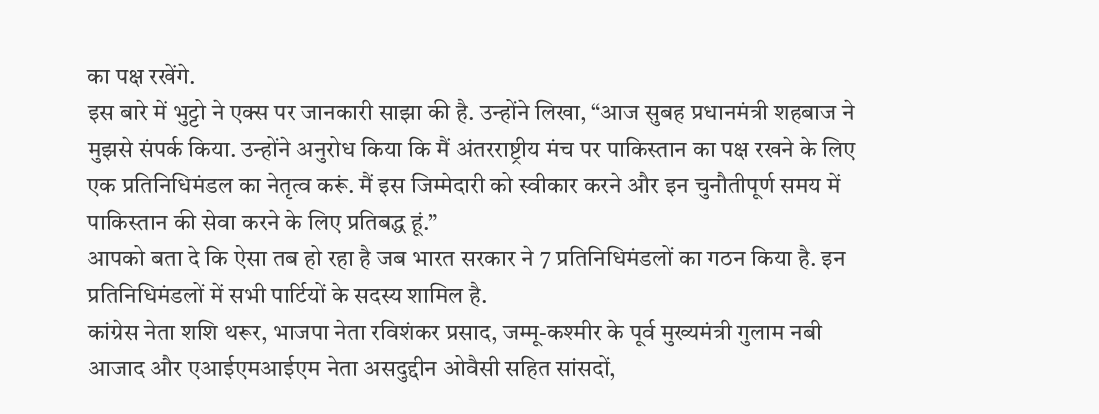का पक्ष रखेंगे.
इस बारे में भुट्टो ने एक्स पर जानकारी साझा की है. उन्होंने लिखा, “आज सुबह प्रधानमंत्री शहबाज ने मुझसे संपर्क किया. उन्होंने अनुरोध किया कि मैं अंतरराष्ट्रीय मंच पर पाकिस्तान का पक्ष रखने के लिए एक प्रतिनिधिमंडल का नेतृत्व करूं. मैं इस जिम्मेदारी को स्वीकार करने और इन चुनौतीपूर्ण समय में पाकिस्तान की सेवा करने के लिए प्रतिबद्ध हूं.”
आपको बता दे कि ऐसा तब हो रहा है जब भारत सरकार ने 7 प्रतिनिधिमंडलों का गठन किया है. इन प्रतिनिधिमंडलों में सभी पार्टियों के सदस्य शामिल है.
कांग्रेस नेता शशि थरूर, भाजपा नेता रविशंकर प्रसाद, जम्मू-कश्मीर के पूर्व मुख्यमंत्री गुलाम नबी आजाद और एआईएमआईएम नेता असदुद्दीन ओवैसी सहित सांसदों,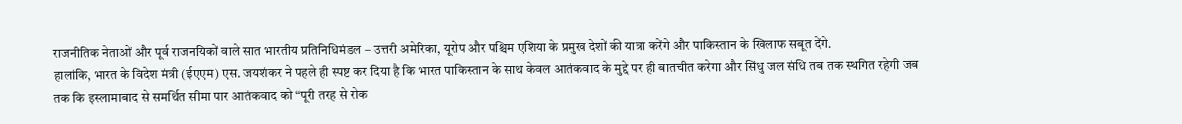राजनीतिक नेताओं और पूर्व राजनयिकों वाले सात भारतीय प्रतिनिधिमंडल – उत्तरी अमेरिका, यूरोप और पश्चिम एशिया के प्रमुख देशों की यात्रा करेंगे और पाकिस्तान के खिलाफ सबूत देंगे.
हालांकि, भारत के विदेश मंत्री (ईएएम) एस. जयशंकर ने पहले ही स्पष्ट कर दिया है कि भारत पाकिस्तान के साथ केवल आतंकवाद के मुद्दे पर ही बातचीत करेगा और सिंधु जल संधि तब तक स्थगित रहेगी जब तक कि इस्लामाबाद से समर्थित सीमा पार आतंकवाद को “पूरी तरह से रोक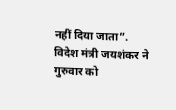नहीं दिया जाता”.
विदेश मंत्री जयशंकर ने गुरुवार को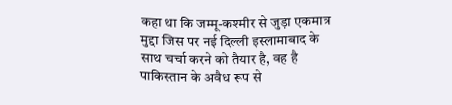कहा था कि जम्मू-कश्मीर से जुड़ा एकमात्र मुद्दा जिस पर नई दिल्ली इस्लामाबाद के साथ चर्चा करने को तैयार है, वह है पाकिस्तान के अवैध रूप से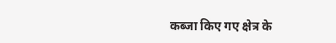कब्जा किए गए क्षेत्र के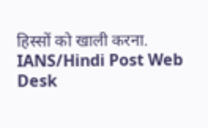हिस्सों को खाली करना.
IANS/Hindi Post Web Desk